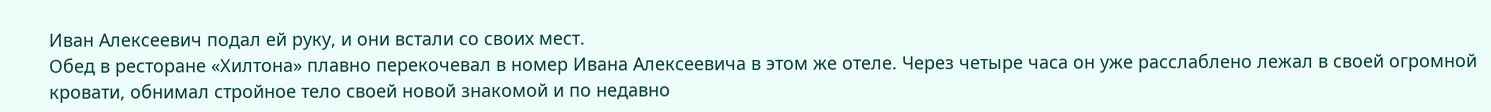Иван Алексеевич подал ей руку, и они встали со своих мест.
Обед в ресторане «Хилтона» плавно перекочевал в номер Ивана Алексеевича в этом же отеле. Через четыре часа он уже расслаблено лежал в своей огромной кровати, обнимал стройное тело своей новой знакомой и по недавно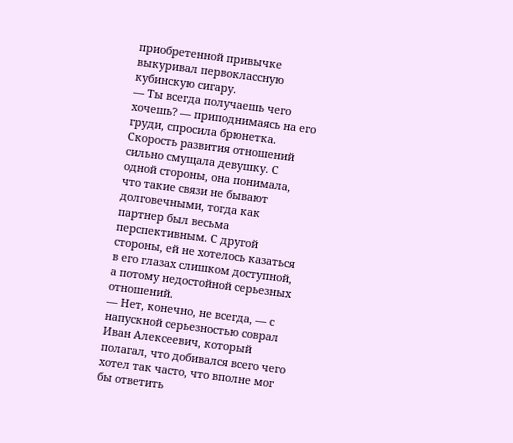приобретенной привычке выкуривал первоклассную кубинскую сигару.
— Ты всегда получаешь чего хочешь? — приподнимаясь на его груди, спросила брюнетка. Скорость развития отношений сильно смущала девушку. С одной стороны, она понимала, что такие связи не бывают долговечными, тогда как партнер был весьма перспективным. С другой стороны, ей не хотелось казаться в его глазах слишком доступной, а потому недостойной серьезных отношений.
— Нет, конечно, не всегда, — с напускной серьезностью соврал Иван Алексеевич, который полагал, что добивался всего чего хотел так часто, что вполне мог бы ответить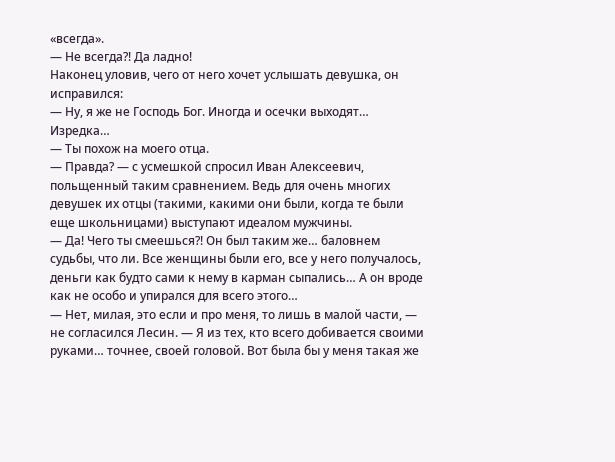«всегда».
— Не всегда?! Да ладно!
Наконец уловив, чего от него хочет услышать девушка, он исправился:
— Ну, я же не Господь Бог. Иногда и осечки выходят… Изредка…
— Ты похож на моего отца.
— Правда? — с усмешкой спросил Иван Алексеевич, польщенный таким сравнением. Ведь для очень многих девушек их отцы (такими, какими они были, когда те были еще школьницами) выступают идеалом мужчины.
— Да! Чего ты смеешься?! Он был таким же… баловнем судьбы, что ли. Все женщины были его, все у него получалось, деньги как будто сами к нему в карман сыпались… А он вроде как не особо и упирался для всего этого…
— Нет, милая, это если и про меня, то лишь в малой части, — не согласился Лесин. — Я из тех, кто всего добивается своими руками… точнее, своей головой. Вот была бы у меня такая же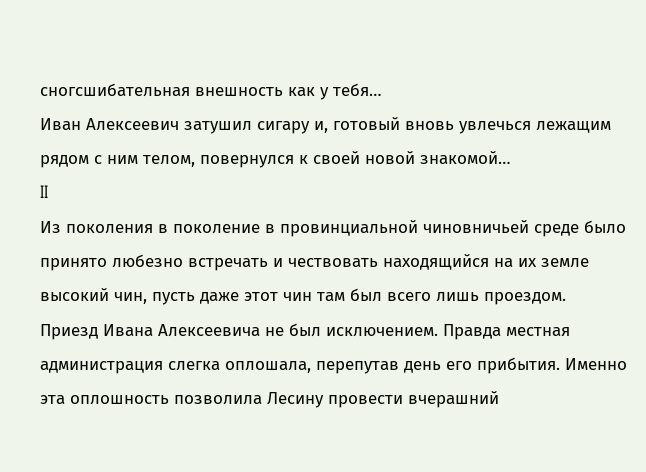сногсшибательная внешность как у тебя…
Иван Алексеевич затушил сигару и, готовый вновь увлечься лежащим рядом с ним телом, повернулся к своей новой знакомой…
II
Из поколения в поколение в провинциальной чиновничьей среде было принято любезно встречать и чествовать находящийся на их земле высокий чин, пусть даже этот чин там был всего лишь проездом.
Приезд Ивана Алексеевича не был исключением. Правда местная администрация слегка оплошала, перепутав день его прибытия. Именно эта оплошность позволила Лесину провести вчерашний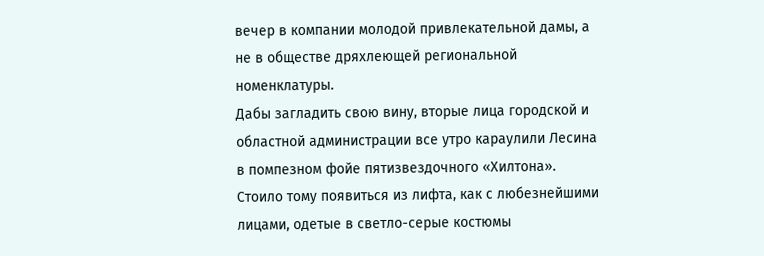вечер в компании молодой привлекательной дамы, а не в обществе дряхлеющей региональной номенклатуры.
Дабы загладить свою вину, вторые лица городской и областной администрации все утро караулили Лесина в помпезном фойе пятизвездочного «Хилтона». Стоило тому появиться из лифта, как с любезнейшими лицами, одетые в светло-серые костюмы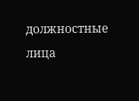должностные лица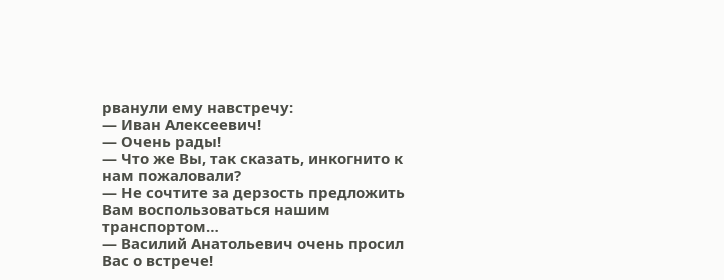рванули ему навстречу:
— Иван Алексеевич!
— Очень рады!
— Что же Вы, так сказать, инкогнито к нам пожаловали?
— Не сочтите за дерзость предложить Вам воспользоваться нашим транспортом…
— Василий Анатольевич очень просил Вас о встрече!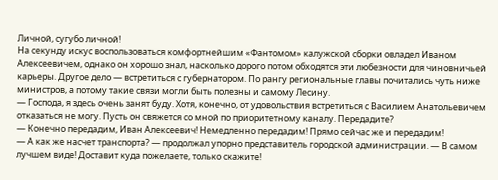Личной, сугубо личной!
На секунду искус воспользоваться комфортнейшим «Фантомом» калужской сборки овладел Иваном Алексеевичем, однако он хорошо знал, насколько дорого потом обходятся эти любезности для чиновничьей карьеры. Другое дело — встретиться с губернатором. По рангу региональные главы почитались чуть ниже министров, а потому такие связи могли быть полезны и самому Лесину.
— Господа, я здесь очень занят буду. Хотя, конечно, от удовольствия встретиться с Василием Анатольевичем отказаться не могу. Пусть он свяжется со мной по приоритетному каналу. Передадите?
— Конечно передадим, Иван Алексеевич! Немедленно передадим! Прямо сейчас же и передадим!
— А как же насчет транспорта? — продолжал упорно представитель городской администрации. — В самом лучшем виде! Доставит куда пожелаете, только скажите!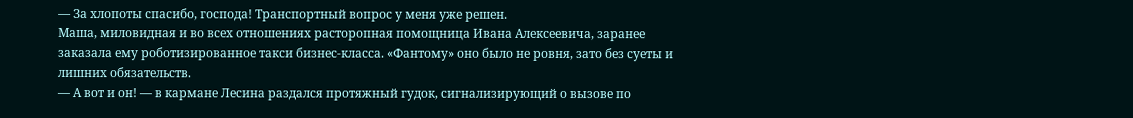— За хлопоты спасибо, господа! Транспортный вопрос у меня уже решен.
Маша, миловидная и во всех отношениях расторопная помощница Ивана Алексеевича, заранее заказала ему роботизированное такси бизнес-класса. «Фантому» оно было не ровня, зато без суеты и лишних обязательств.
— А вот и он! — в кармане Лесина раздался протяжный гудок, сигнализирующий о вызове по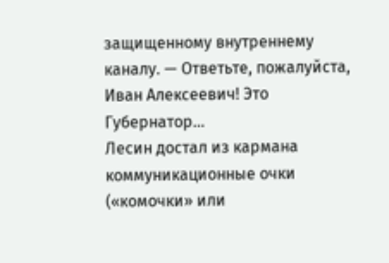защищенному внутреннему каналу. — Ответьте, пожалуйста, Иван Алексеевич! Это Губернатор…
Лесин достал из кармана коммуникационные очки («комочки» или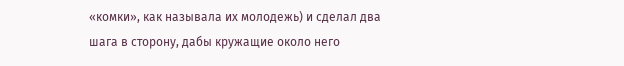«комки», как называла их молодежь) и сделал два шага в сторону, дабы кружащие около него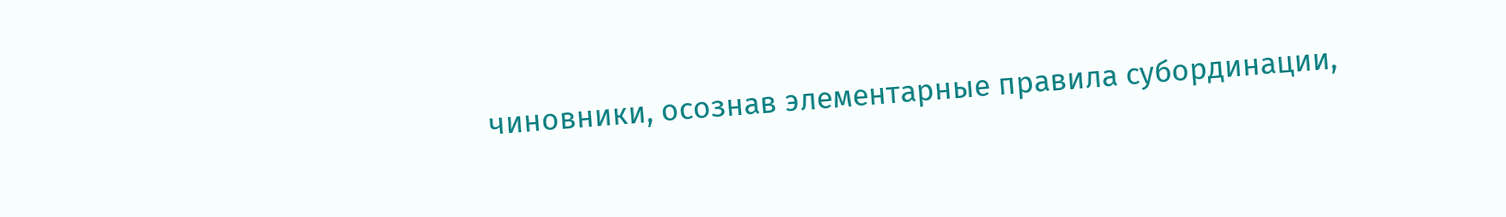чиновники, осознав элементарные правила субординации,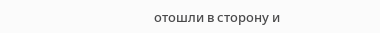отошли в сторону и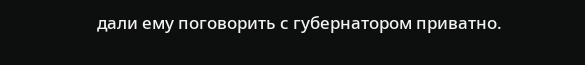дали ему поговорить с губернатором приватно.